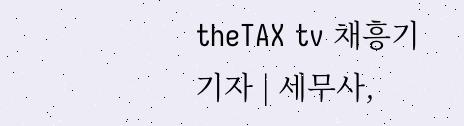theTAX tv 채흥기 기자 | 세무사,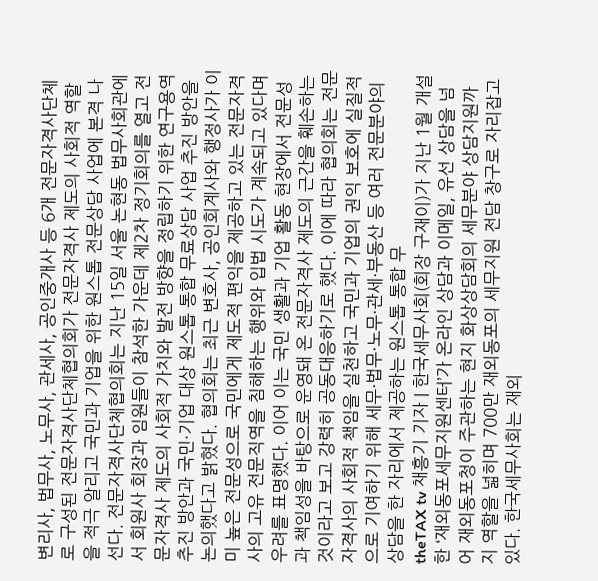변리사, 법무사, 노무사, 관세사, 공인중개사 등 6개 전문자격사단체로 구성된 전문자격사단체협의회가 전문자격사 제도의 사회적 역할을 적극 알리고 국민과 기업을 위한 원스톱 전문상담 사업에 본격 나선다. 전문자격사단체협의회는 지난 15일 서울 논현동 법무사회관에서 회원사 회장과 임원들이 참석한 가운데 제2차 정기회의를 열고 전문자격사 제도의 사회적 가치와 발전 방향을 정립하기 위한 연구용역 추진 방안과 국민·기업 대상 원스톱 통합 무료상담 사업 추진 방안을 논의했다고 밝혔다. 협의회는 최근 변호사, 공인회계사와 행정사가 이미 높은 전문성으로 국민에게 제도적 편익을 제공하고 있는 전문자격사의 고유 전문직역을 침해하는 행위와 입법 시도가 계속되고 있다며 우려를 표명했다. 이어 이는 국민 생활과 기업 활동 현장에서 전문성과 책임성을 바탕으로 운영돼 온 전문자격사 제도의 근간을 훼손하는 것이라고 보고 강력히 공동대응하기로 했다. 이에 따라 협의회는 전문자격사의 사회적 책임을 실천하고 국민과 기업의 권익 보호에 실질적으로 기여하기 위해 세무·법무·노무·관세·부동산 등 여러 전문분야의 상담을 한 자리에서 제공하는 원스톱 통합 무
theTAX tv 채흥기 기자 | 한국세무사회(회장 구재이)가 지난 1월 개설한 ‘재외동포세무지원센터’가 온라인 상담과 이메일, 유선 상담을 넘어 재외동포청이 주관하는 현지 화상상담회의 세무분야 상담지원까지 역할을 넓히며 700만 재외동포의 세무지원 전담 창구로 자리잡고 있다. 한국세무사회는 재외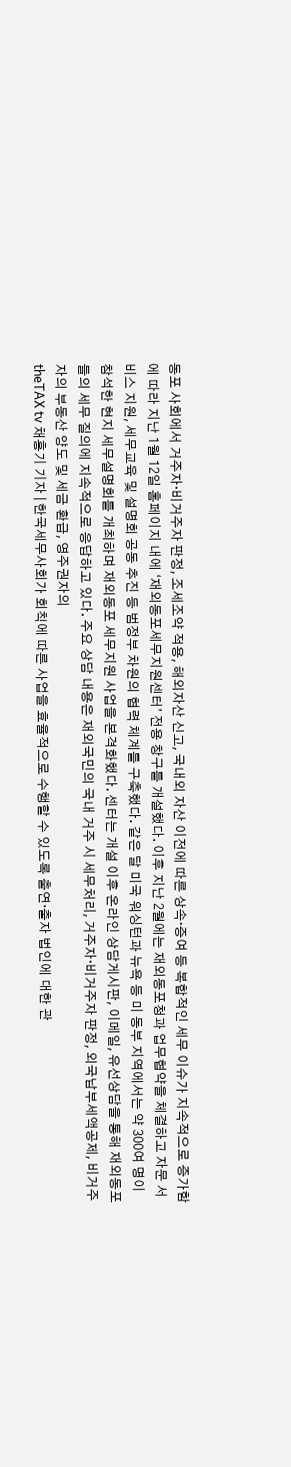동포 사회에서 거주자·비거주자 판정, 조세조약 적용, 해외자산 신고, 국내외 자산 이전에 따른 상속·증여 등 복합적인 세무 이슈가 지속적으로 증가함에 따라 지난 1월 12일 홈페이지 내에 ‘재외동포세무지원센터’ 전용 창구를 개설했다. 이후 지난 2월에는 재외동포청과 업무협약을 체결하고 자문 서비스 지원, 세무교육 및 설명회 공동 추진 등 범정부 차원의 협력 체계를 구축했다. 같은 달 미국 워싱턴과 뉴욕 등 미 동부 지역에서는 약 300여 명이 참석한 현지 세무설명회를 개최하며 재외동포 세무지원 사업을 본격화했다. 센터는 개설 이후 온라인 상담게시판, 이메일, 유선상담을 통해 재외동포들의 세무 질의에 지속적으로 응답하고 있다. 주요 상담 내용은 재외국민의 국내 거주 시 세무처리, 거주자·비거주자 판정, 외국납부세액공제, 비거주자의 부동산 양도 및 세금 환급, 영주권자의
theTAX tv 채흥기 기자 | 한국세무사회가 회칙에 따른 사업을 효율적으로 수행할 수 있도록 출연·출자 법인에 대한 관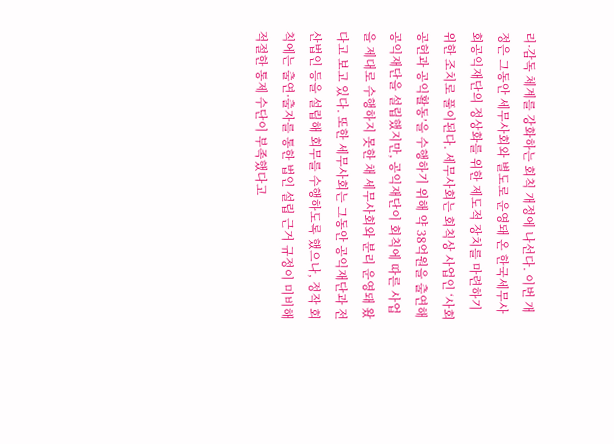리·감독 체계를 강화하는 회칙 개정에 나선다. 이번 개정은 그동안 세무사회와 별도로 운영돼 온 한국세무사회공익재단의 정상화를 위한 제도적 장치를 마련하기 위한 조치로 풀이된다. 세무사회는 회칙상 사업인 ‘사회공헌과 공익활동’을 수행하기 위해 약 38억원을 출연해 공익재단을 설립했지만, 공익재단이 회칙에 따른 사업을 제대로 수행하지 못한 채 세무사회와 분리 운영돼 왔다고 보고 있다. 또한 세무사회는 그동안 공익재단과 전산법인 등을 설립해 회무를 수행하도록 했으나, 정작 회칙에는 출연·출자를 통한 법인 설립 근거 규정이 미비해 적절한 통제 수단이 부족했다고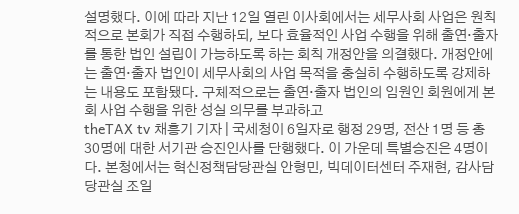설명했다. 이에 따라 지난 12일 열린 이사회에서는 세무사회 사업은 원칙적으로 본회가 직접 수행하되, 보다 효율적인 사업 수행을 위해 출연·출자를 통한 법인 설립이 가능하도록 하는 회칙 개정안을 의결했다. 개정안에는 출연·출자 법인이 세무사회의 사업 목적을 충실히 수행하도록 강제하는 내용도 포함됐다. 구체적으로는 출연·출자 법인의 임원인 회원에게 본회 사업 수행을 위한 성실 의무를 부과하고
theTAX tv 채흥기 기자 | 국세청이 6일자로 행정 29명, 전산 1명 등 총 30명에 대한 서기관 승진인사를 단행했다. 이 가운데 특별승진은 4명이다. 본청에서는 혁신정책담당관실 안형민, 빅데이터센터 주재현, 감사담당관실 조일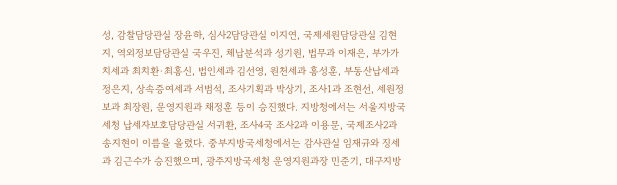성, 감찰담당관실 장윤하, 심사2담당관실 이지연, 국제세원담당관실 김현지, 역외정보담당관실 국우진, 체납분석과 성기원, 법무과 이재은, 부가가치세과 최치환·최홍신, 법인세과 김선영, 원천세과 홍성훈, 부동산납세과 정은지, 상속증여세과 서범석, 조사기획과 박상기, 조사1과 조현선, 세원정보과 최장원, 운영지원과 채정훈 등이 승진했다. 지방청에서는 서울지방국세청 납세자보호담당관실 서귀환, 조사4국 조사2과 이용문, 국제조사2과 송지현이 이름을 올렸다. 중부지방국세청에서는 감사관실 임재규와 징세과 김근수가 승진했으며, 광주지방국세청 운영지원과장 민준기, 대구지방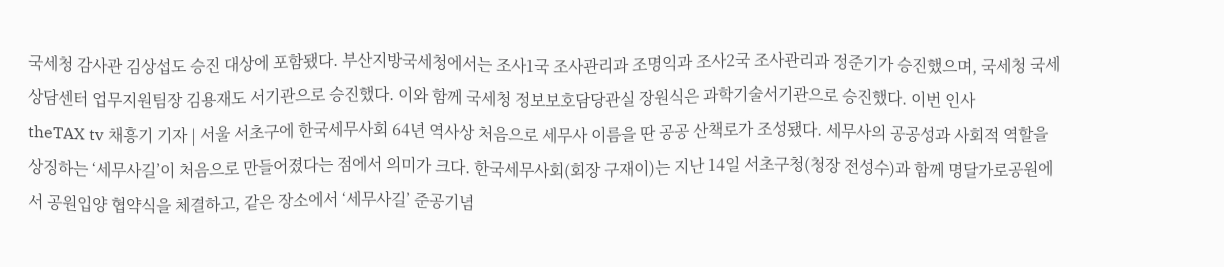국세청 감사관 김상섭도 승진 대상에 포함됐다. 부산지방국세청에서는 조사1국 조사관리과 조명익과 조사2국 조사관리과 정준기가 승진했으며, 국세청 국세상담센터 업무지원팀장 김용재도 서기관으로 승진했다. 이와 함께 국세청 정보보호담당관실 장원식은 과학기술서기관으로 승진했다. 이번 인사
theTAX tv 채흥기 기자 | 서울 서초구에 한국세무사회 64년 역사상 처음으로 세무사 이름을 딴 공공 산책로가 조성됐다. 세무사의 공공성과 사회적 역할을 상징하는 ‘세무사길’이 처음으로 만들어졌다는 점에서 의미가 크다. 한국세무사회(회장 구재이)는 지난 14일 서초구청(청장 전성수)과 함께 명달가로공원에서 공원입양 협약식을 체결하고, 같은 장소에서 ‘세무사길’ 준공기념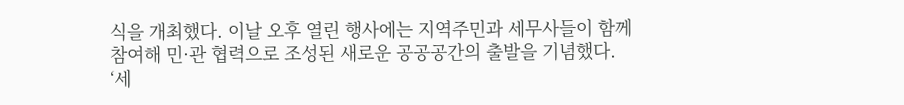식을 개최했다. 이날 오후 열린 행사에는 지역주민과 세무사들이 함께 참여해 민·관 협력으로 조성된 새로운 공공공간의 출발을 기념했다. ‘세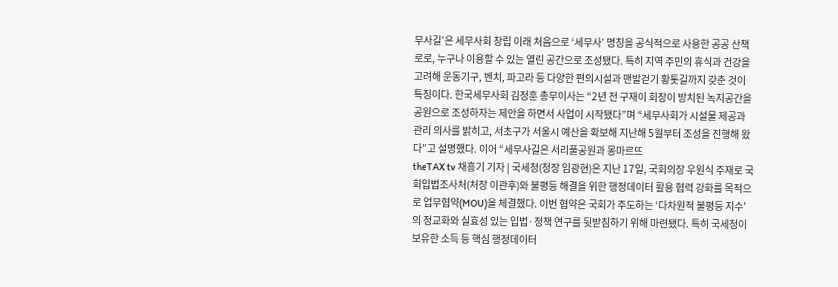무사길’은 세무사회 창립 이래 처음으로 ‘세무사’ 명칭을 공식적으로 사용한 공공 산책로로, 누구나 이용할 수 있는 열린 공간으로 조성됐다. 특히 지역 주민의 휴식과 건강을 고려해 운동기구, 벤치, 파고라 등 다양한 편의시설과 맨발걷기 황톳길까지 갖춘 것이 특징이다. 한국세무사회 김정훈 총무이사는 “2년 전 구재이 회장이 방치된 녹지공간을 공원으로 조성하자는 제안을 하면서 사업이 시작됐다”며 “세무사회가 시설물 제공과 관리 의사를 밝히고, 서초구가 서울시 예산을 확보해 지난해 5월부터 조성을 진행해 왔다”고 설명했다. 이어 “세무사길은 서리풀공원과 몽마르뜨
theTAX tv 채흥기 기자 | 국세청(청장 임광현)은 지난 17일, 국회의장 우원식 주재로 국회입법조사처(처장 이관후)와 불평등 해결을 위한 행정데이터 활용 협력 강화를 목적으로 업무협약(MOU)을 체결했다. 이번 협약은 국회가 주도하는 ‘다차원적 불평등 지수’의 정교화와 실효성 있는 입법·정책 연구를 뒷받침하기 위해 마련됐다. 특히 국세청이 보유한 소득 등 핵심 행정데이터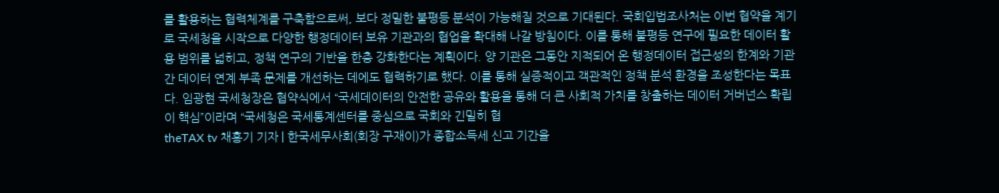를 활용하는 협력체계를 구축함으로써, 보다 정밀한 불평등 분석이 가능해질 것으로 기대된다. 국회입법조사처는 이번 협약을 계기로 국세청을 시작으로 다양한 행정데이터 보유 기관과의 협업을 확대해 나갈 방침이다. 이를 통해 불평등 연구에 필요한 데이터 활용 범위를 넓히고, 정책 연구의 기반을 한층 강화한다는 계획이다. 양 기관은 그동안 지적되어 온 행정데이터 접근성의 한계와 기관 간 데이터 연계 부족 문제를 개선하는 데에도 협력하기로 했다. 이를 통해 실증적이고 객관적인 정책 분석 환경을 조성한다는 목표다. 임광현 국세청장은 협약식에서 “국세데이터의 안전한 공유와 활용을 통해 더 큰 사회적 가치를 창출하는 데이터 거버넌스 확립이 핵심”이라며 “국세청은 국세통계센터를 중심으로 국회와 긴밀히 협
theTAX tv 채흥기 기자 | 한국세무사회(회장 구재이)가 종합소득세 신고 기간을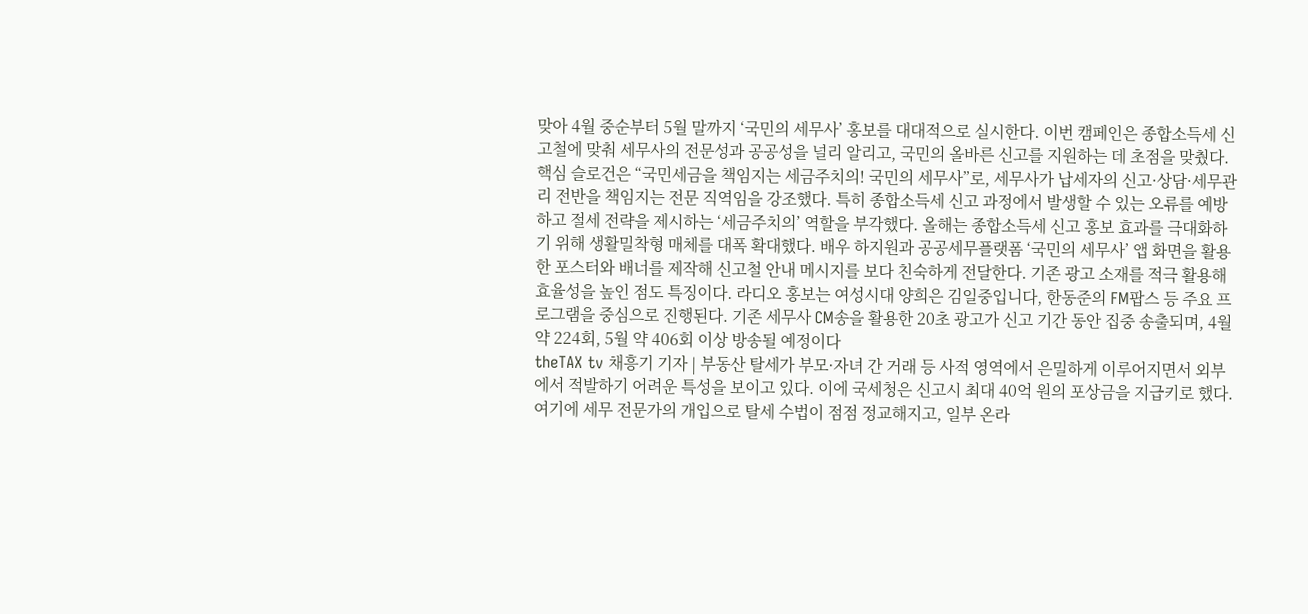맞아 4월 중순부터 5월 말까지 ‘국민의 세무사’ 홍보를 대대적으로 실시한다. 이번 캠페인은 종합소득세 신고철에 맞춰 세무사의 전문성과 공공성을 널리 알리고, 국민의 올바른 신고를 지원하는 데 초점을 맞췄다. 핵심 슬로건은 “국민세금을 책임지는 세금주치의! 국민의 세무사”로, 세무사가 납세자의 신고·상담·세무관리 전반을 책임지는 전문 직역임을 강조했다. 특히 종합소득세 신고 과정에서 발생할 수 있는 오류를 예방하고 절세 전략을 제시하는 ‘세금주치의’ 역할을 부각했다. 올해는 종합소득세 신고 홍보 효과를 극대화하기 위해 생활밀착형 매체를 대폭 확대했다. 배우 하지원과 공공세무플랫폼 ‘국민의 세무사’ 앱 화면을 활용한 포스터와 배너를 제작해 신고철 안내 메시지를 보다 친숙하게 전달한다. 기존 광고 소재를 적극 활용해 효율성을 높인 점도 특징이다. 라디오 홍보는 여성시대 양희은 김일중입니다, 한동준의 FM팝스 등 주요 프로그램을 중심으로 진행된다. 기존 세무사 CM송을 활용한 20초 광고가 신고 기간 동안 집중 송출되며, 4월 약 224회, 5월 약 406회 이상 방송될 예정이다
theTAX tv 채흥기 기자 | 부동산 탈세가 부모·자녀 간 거래 등 사적 영역에서 은밀하게 이루어지면서 외부에서 적발하기 어려운 특성을 보이고 있다. 이에 국세청은 신고시 최대 40억 원의 포상금을 지급키로 했다. 여기에 세무 전문가의 개입으로 탈세 수법이 점점 정교해지고, 일부 온라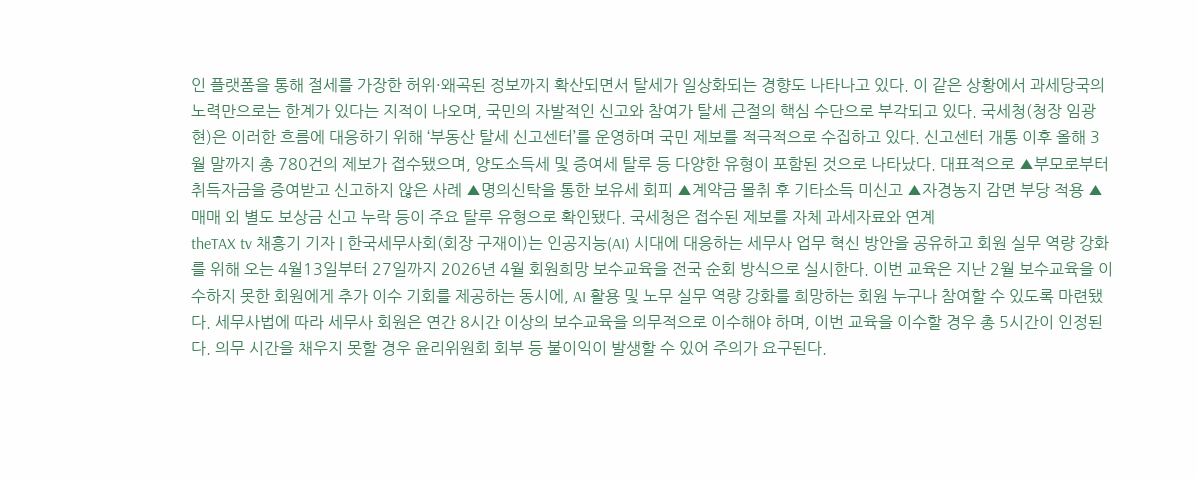인 플랫폼을 통해 절세를 가장한 허위·왜곡된 정보까지 확산되면서 탈세가 일상화되는 경향도 나타나고 있다. 이 같은 상황에서 과세당국의 노력만으로는 한계가 있다는 지적이 나오며, 국민의 자발적인 신고와 참여가 탈세 근절의 핵심 수단으로 부각되고 있다. 국세청(청장 임광현)은 이러한 흐름에 대응하기 위해 ‘부동산 탈세 신고센터’를 운영하며 국민 제보를 적극적으로 수집하고 있다. 신고센터 개통 이후 올해 3월 말까지 총 780건의 제보가 접수됐으며, 양도소득세 및 증여세 탈루 등 다양한 유형이 포함된 것으로 나타났다. 대표적으로 ▲부모로부터 취득자금을 증여받고 신고하지 않은 사례 ▲명의신탁을 통한 보유세 회피 ▲계약금 몰취 후 기타소득 미신고 ▲자경농지 감면 부당 적용 ▲매매 외 별도 보상금 신고 누락 등이 주요 탈루 유형으로 확인됐다. 국세청은 접수된 제보를 자체 과세자료와 연계
theTAX tv 채흥기 기자 | 한국세무사회(회장 구재이)는 인공지능(AI) 시대에 대응하는 세무사 업무 혁신 방안을 공유하고 회원 실무 역량 강화를 위해 오는 4월13일부터 27일까지 2026년 4월 회원희망 보수교육을 전국 순회 방식으로 실시한다. 이번 교육은 지난 2월 보수교육을 이수하지 못한 회원에게 추가 이수 기회를 제공하는 동시에, AI 활용 및 노무 실무 역량 강화를 희망하는 회원 누구나 참여할 수 있도록 마련됐다. 세무사법에 따라 세무사 회원은 연간 8시간 이상의 보수교육을 의무적으로 이수해야 하며, 이번 교육을 이수할 경우 총 5시간이 인정된다. 의무 시간을 채우지 못할 경우 윤리위원회 회부 등 불이익이 발생할 수 있어 주의가 요구된다.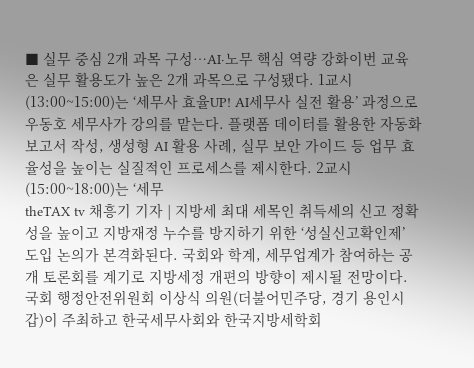■ 실무 중심 2개 과목 구성…AI·노무 핵심 역량 강화이번 교육은 실무 활용도가 높은 2개 과목으로 구성됐다. 1교시(13:00~15:00)는 ‘세무사 효율UP! AI세무사 실전 활용’ 과정으로 우동호 세무사가 강의를 맡는다. 플랫폼 데이터를 활용한 자동화 보고서 작성, 생성형 AI 활용 사례, 실무 보안 가이드 등 업무 효율성을 높이는 실질적인 프로세스를 제시한다. 2교시(15:00~18:00)는 ‘세무
theTAX tv 채흥기 기자 | 지방세 최대 세목인 취득세의 신고 정확성을 높이고 지방재정 누수를 방지하기 위한 ‘성실신고확인제’ 도입 논의가 본격화된다. 국회와 학계, 세무업계가 참여하는 공개 토론회를 계기로 지방세정 개편의 방향이 제시될 전망이다. 국회 행정안전위원회 이상식 의원(더불어민주당, 경기 용인시갑)이 주최하고 한국세무사회와 한국지방세학회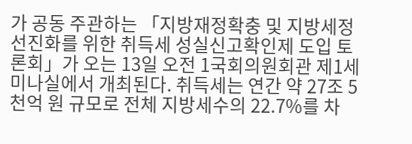가 공동 주관하는 「지방재정확충 및 지방세정 선진화를 위한 취득세 성실신고확인제 도입 토론회」가 오는 13일 오전 1국회의원회관 제1세미나실에서 개최된다. 취득세는 연간 약 27조 5천억 원 규모로 전체 지방세수의 22.7%를 차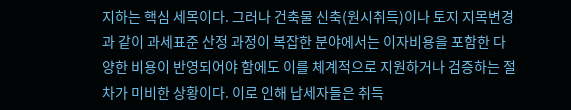지하는 핵심 세목이다. 그러나 건축물 신축(원시취득)이나 토지 지목변경과 같이 과세표준 산정 과정이 복잡한 분야에서는 이자비용을 포함한 다양한 비용이 반영되어야 함에도 이를 체계적으로 지원하거나 검증하는 절차가 미비한 상황이다. 이로 인해 납세자들은 취득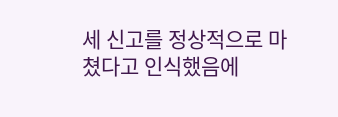세 신고를 정상적으로 마쳤다고 인식했음에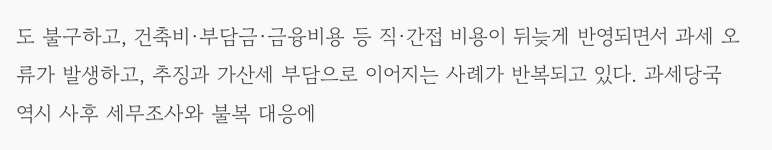도 불구하고, 건축비·부담금·금융비용 등 직·간접 비용이 뒤늦게 반영되면서 과세 오류가 발생하고, 추징과 가산세 부담으로 이어지는 사례가 반복되고 있다. 과세당국 역시 사후 세무조사와 불복 대응에